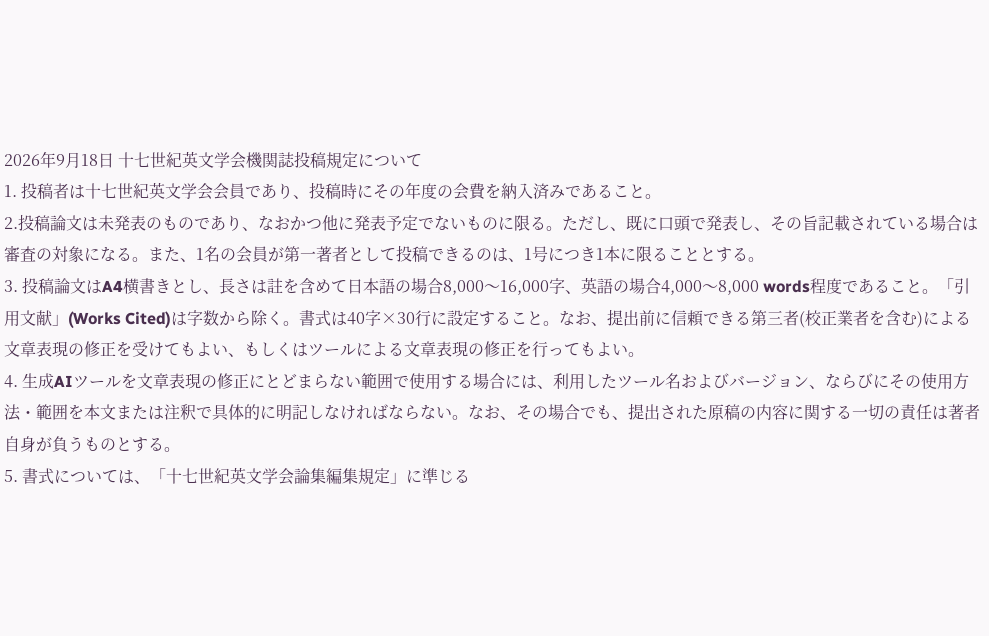2026年9月18日 十七世紀英文学会機関誌投稿規定について
1. 投稿者は十七世紀英文学会会員であり、投稿時にその年度の会費を納入済みであること。
2.投稿論文は未発表のものであり、なおかつ他に発表予定でないものに限る。ただし、既に口頭で発表し、その旨記載されている場合は審査の対象になる。また、1名の会員が第一著者として投稿できるのは、1号につき1本に限ることとする。
3. 投稿論文はA4横書きとし、長さは註を含めて日本語の場合8,000〜16,000字、英語の場合4,000〜8,000 words程度であること。「引用文献」(Works Cited)は字数から除く。書式は40字×30行に設定すること。なお、提出前に信頼できる第三者(校正業者を含む)による文章表現の修正を受けてもよい、もしくはツールによる文章表現の修正を行ってもよい。
4. 生成AIツールを文章表現の修正にとどまらない範囲で使用する場合には、利用したツール名およびバージョン、ならびにその使用方法・範囲を本文または注釈で具体的に明記しなければならない。なお、その場合でも、提出された原稿の内容に関する一切の責任は著者自身が負うものとする。
5. 書式については、「十七世紀英文学会論集編集規定」に準じる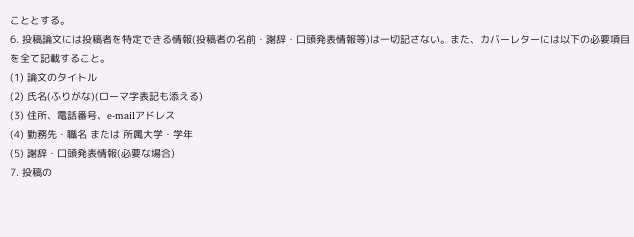こととする。
6. 投稿論文には投稿者を特定できる情報(投稿者の名前・謝辞・口頭発表情報等)は一切記さない。また、カバーレターには以下の必要項目を全て記載すること。
(1) 論文のタイトル
(2) 氏名(ふりがな)(ローマ字表記も添える)
(3) 住所、電話番号、e-mailアドレス
(4) 勤務先・職名 または 所属大学・学年
(5) 謝辞・口頭発表情報(必要な場合)
7. 投稿の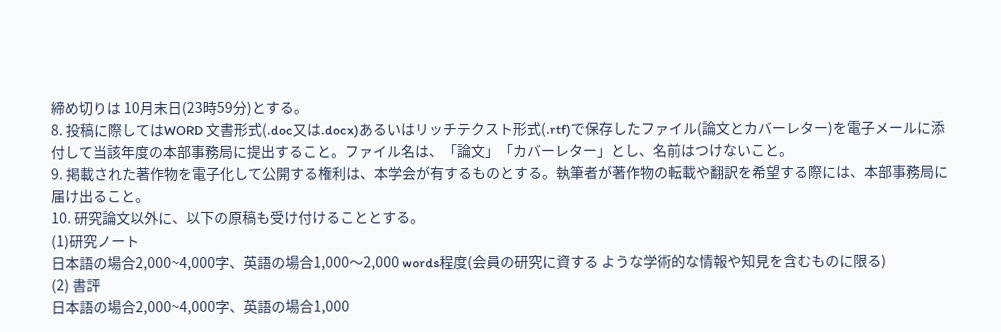締め切りは 10月末日(23時59分)とする。
8. 投稿に際してはWORD 文書形式(.doc又は.docx)あるいはリッチテクスト形式(.rtf)で保存したファイル(論文とカバーレター)を電子メールに添付して当該年度の本部事務局に提出すること。ファイル名は、「論文」「カバーレター」とし、名前はつけないこと。
9. 掲載された著作物を電子化して公開する権利は、本学会が有するものとする。執筆者が著作物の転載や翻訳を希望する際には、本部事務局に届け出ること。
10. 研究論文以外に、以下の原稿も受け付けることとする。
(1)研究ノート
日本語の場合2,000~4,000字、英語の場合1,000〜2,000 words程度(会員の研究に資する ような学術的な情報や知見を含むものに限る)
(2) 書評
日本語の場合2,000~4,000字、英語の場合1,000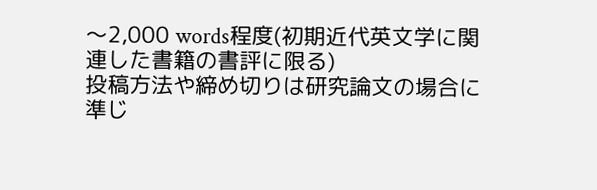〜2,000 words程度(初期近代英文学に関 連した書籍の書評に限る)
投稿方法や締め切りは研究論文の場合に準じ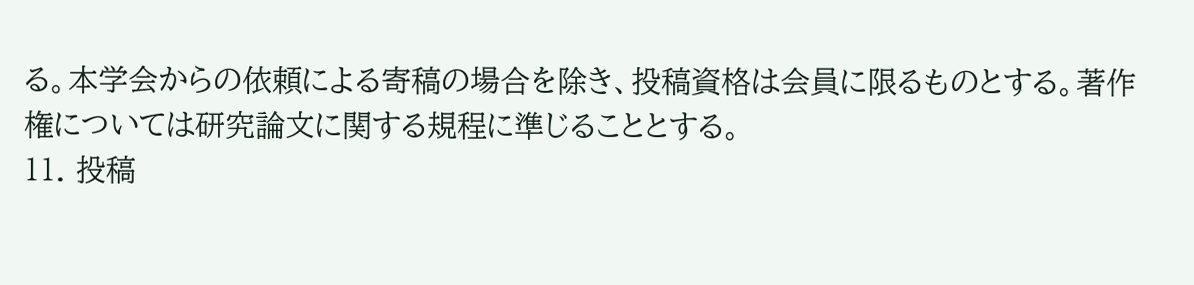る。本学会からの依頼による寄稿の場合を除き、投稿資格は会員に限るものとする。著作権については研究論文に関する規程に準じることとする。
11. 投稿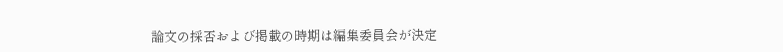論文の採否および掲載の時期は編集委員会が決定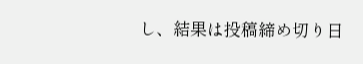し、結果は投稿締め切り日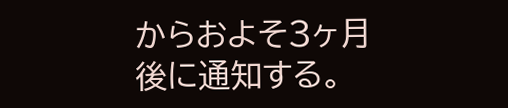からおよそ3ヶ月後に通知する。